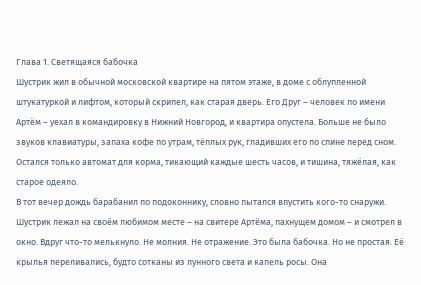Глава 1. Светящаяся бабочка
Шустрик жил в обычной московской квартире на пятом этаже, в доме с облупленной штукатуркой и лифтом, который скрипел, как старая дверь. Его Друг – человек по имени Артём – уехал в командировку в Нижний Новгород, и квартира опустела. Больше не было звуков клавиатуры, запаха кофе по утрам, тёплых рук, гладивших его по спине перед сном. Остался только автомат для корма, тикающий каждые шесть часов, и тишина, тяжёлая, как старое одеяло.
В тот вечер дождь барабанил по подоконнику, словно пытался впустить кого-то снаружи. Шустрик лежал на своём любимом месте – на свитере Артёма, пахнущем домом – и смотрел в окно. Вдруг что-то мелькнуло. Не молния. Не отражение. Это была бабочка. Но не простая. Её крылья переливались, будто сотканы из лунного света и капель росы. Она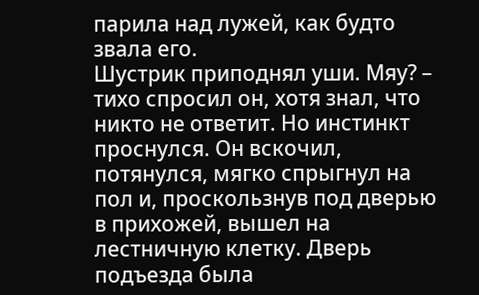парила над лужей, как будто звала его.
Шустрик приподнял уши. Мяу? – тихо спросил он, хотя знал, что никто не ответит. Но инстинкт проснулся. Он вскочил, потянулся, мягко спрыгнул на пол и, проскользнув под дверью в прихожей, вышел на лестничную клетку. Дверь подъезда была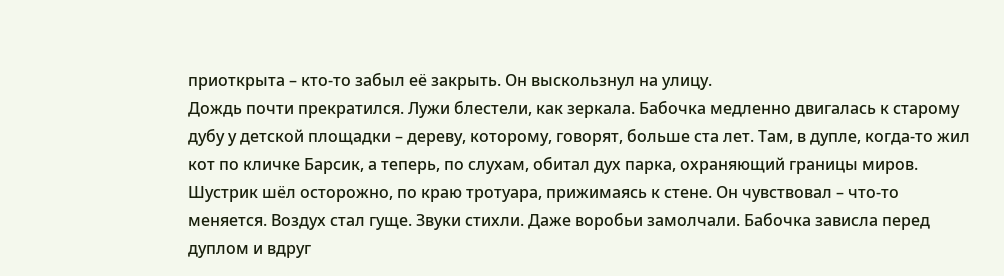приоткрыта – кто-то забыл её закрыть. Он выскользнул на улицу.
Дождь почти прекратился. Лужи блестели, как зеркала. Бабочка медленно двигалась к старому дубу у детской площадки – дереву, которому, говорят, больше ста лет. Там, в дупле, когда-то жил кот по кличке Барсик, а теперь, по слухам, обитал дух парка, охраняющий границы миров.
Шустрик шёл осторожно, по краю тротуара, прижимаясь к стене. Он чувствовал – что-то меняется. Воздух стал гуще. Звуки стихли. Даже воробьи замолчали. Бабочка зависла перед дуплом и вдруг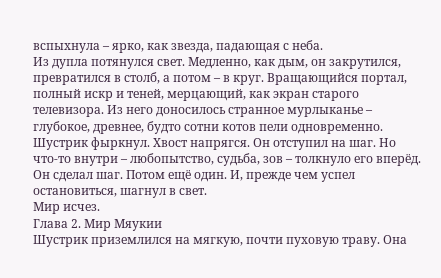вспыхнула – ярко, как звезда, падающая с неба.
Из дупла потянулся свет. Медленно, как дым, он закрутился, превратился в столб, а потом – в круг. Вращающийся портал, полный искр и теней, мерцающий, как экран старого телевизора. Из него доносилось странное мурлыканье – глубокое, древнее, будто сотни котов пели одновременно.
Шустрик фыркнул. Хвост напрягся. Он отступил на шаг. Но что-то внутри – любопытство, судьба, зов – толкнуло его вперёд. Он сделал шаг. Потом ещё один. И, прежде чем успел остановиться, шагнул в свет.
Мир исчез.
Глава 2. Мир Мяукии
Шустрик приземлился на мягкую, почти пуховую траву. Она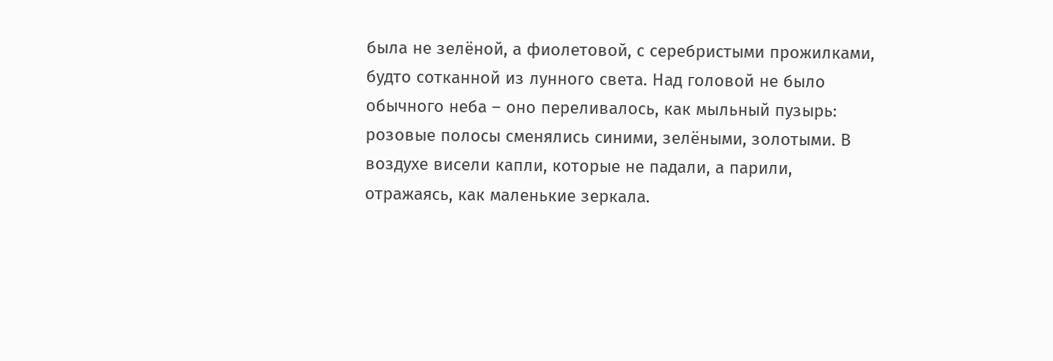была не зелёной, а фиолетовой, с серебристыми прожилками, будто сотканной из лунного света. Над головой не было обычного неба – оно переливалось, как мыльный пузырь: розовые полосы сменялись синими, зелёными, золотыми. В воздухе висели капли, которые не падали, а парили, отражаясь, как маленькие зеркала.